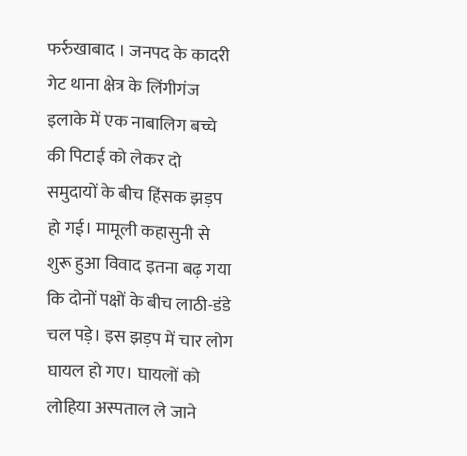फर्रुखाबाद । जनपद के कादरी गेट थाना क्षेत्र के लिंगीगंज इलाके में एक नाबालिग बच्चे की पिटाई को लेकर दो समुदायों के बीच हिंसक झड़प हो गई। मामूली कहासुनी से शुरू हुआ विवाद इतना बढ़ गया कि दोनों पक्षों के बीच लाठी-डंडे चल पड़े। इस झड़प में चार लोग घायल हो गए। घायलों को लोहिया अस्पताल ले जाने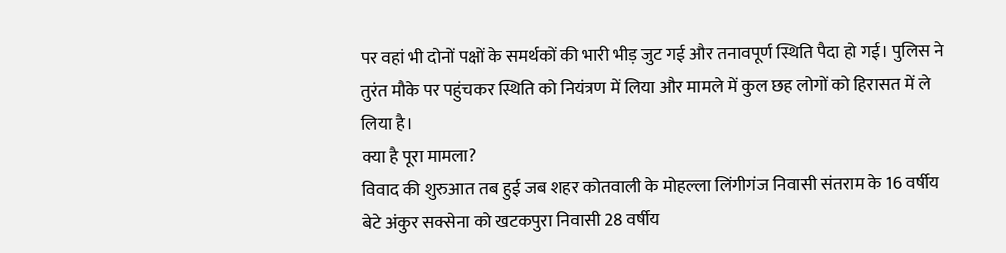पर वहां भी दोनों पक्षों के समर्थकों की भारी भीड़ जुट गई और तनावपूर्ण स्थिति पैदा हो गई। पुलिस ने तुरंत मौके पर पहुंचकर स्थिति को नियंत्रण में लिया और मामले में कुल छह लोगों को हिरासत में ले लिया है।
क्या है पूरा मामला?
विवाद की शुरुआत तब हुई जब शहर कोतवाली के मोहल्ला लिंगीगंज निवासी संतराम के 16 वर्षीय बेटे अंकुर सक्सेना को खटकपुरा निवासी 28 वर्षीय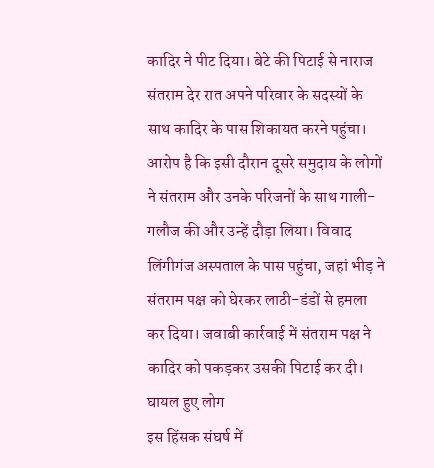कादिर ने पीट दिया। बेटे की पिटाई से नाराज संतराम देर रात अपने परिवार के सदस्यों के साथ कादिर के पास शिकायत करने पहुंचा।
आरोप है कि इसी दौरान दूसरे समुदाय के लोगों ने संतराम और उनके परिजनों के साथ गाली-गलौज की और उन्हें दौड़ा लिया। विवाद लिंगीगंज अस्पताल के पास पहुंचा, जहां भीड़ ने संतराम पक्ष को घेरकर लाठी-डंडों से हमला कर दिया। जवाबी कार्रवाई में संतराम पक्ष ने कादिर को पकड़कर उसकी पिटाई कर दी।
घायल हुए लोग
इस हिंसक संघर्ष में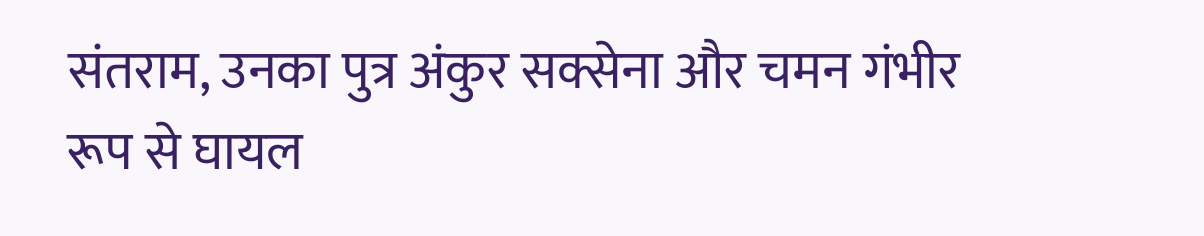संतराम, उनका पुत्र अंकुर सक्सेना और चमन गंभीर रूप से घायल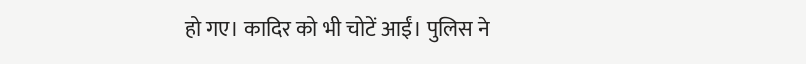हो गए। कादिर को भी चोटें आईं। पुलिस ने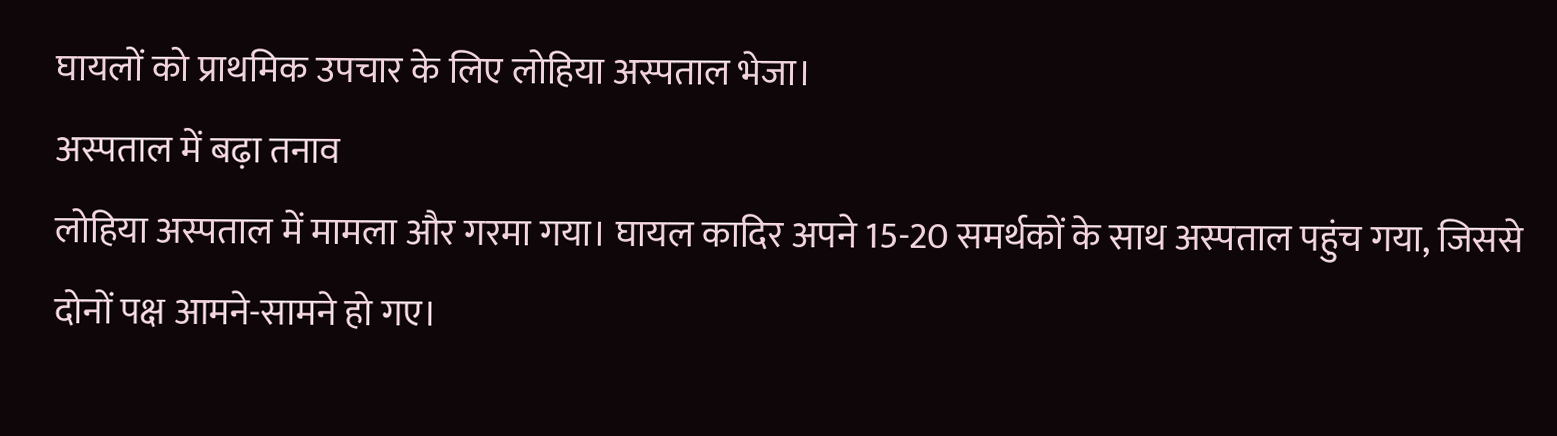घायलों को प्राथमिक उपचार के लिए लोहिया अस्पताल भेजा।
अस्पताल में बढ़ा तनाव
लोहिया अस्पताल में मामला और गरमा गया। घायल कादिर अपने 15-20 समर्थकों के साथ अस्पताल पहुंच गया, जिससे दोनों पक्ष आमने-सामने हो गए।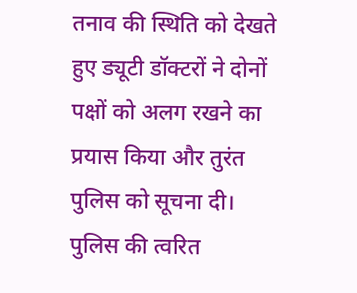तनाव की स्थिति को देखते हुए ड्यूटी डॉक्टरों ने दोनों पक्षों को अलग रखने का प्रयास किया और तुरंत पुलिस को सूचना दी।
पुलिस की त्वरित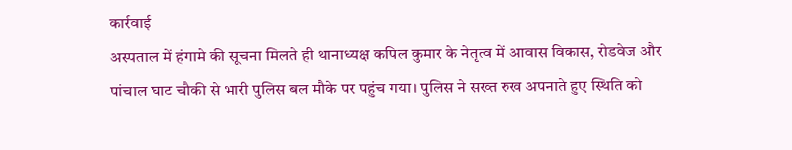कार्रवाई
अस्पताल में हंगामे की सूचना मिलते ही थानाध्यक्ष कपिल कुमार के नेतृत्व में आवास विकास, रोडवेज और पांचाल घाट चौकी से भारी पुलिस बल मौके पर पहुंच गया। पुलिस ने सख्त रुख अपनाते हुए स्थिति को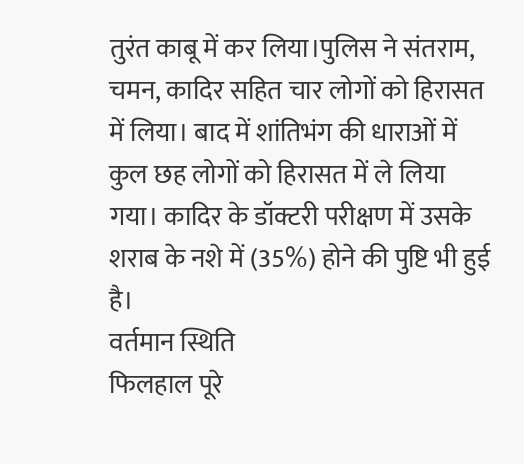तुरंत काबू में कर लिया।पुलिस ने संतराम, चमन, कादिर सहित चार लोगों को हिरासत में लिया। बाद में शांतिभंग की धाराओं में कुल छह लोगों को हिरासत में ले लिया गया। कादिर के डॉक्टरी परीक्षण में उसके शराब के नशे में (35%) होने की पुष्टि भी हुई है।
वर्तमान स्थिति
फिलहाल पूरे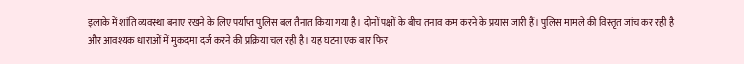इलाके में शांति व्यवस्था बनाए रखने के लिए पर्याप्त पुलिस बल तैनात किया गया है। दोनों पक्षों के बीच तनाव कम करने के प्रयास जारी हैं। पुलिस मामले की विस्तृत जांच कर रही है और आवश्यक धाराओं में मुकदमा दर्ज करने की प्रक्रिया चल रही है। यह घटना एक बार फिर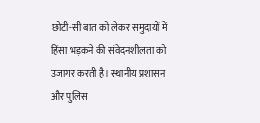छोटी-सी बात को लेकर समुदायों में हिंसा भड़कने की संवेदनशीलता को उजागर करती है। स्थानीय प्रशासन और पुलिस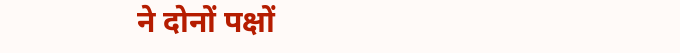ने दोनों पक्षों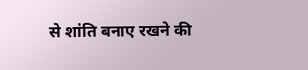से शांति बनाए रखने की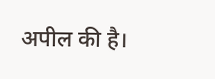अपील की है।